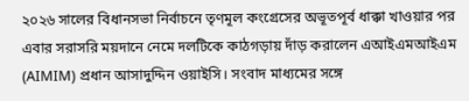২০২৬ সালের বিধানসভা নির্বাচনে তৃণমূল কংগ্রেসের অভূতপূর্ব ধাক্কা খাওয়ার পর এবার সরাসরি ময়দানে নেমে দলটিকে কাঠগড়ায় দাঁড় করালেন এআইএমআইএম (AIMIM) প্রধান আসাদুদ্দিন ওয়াইসি। সংবাদ মাধ্যমের সঙ্গে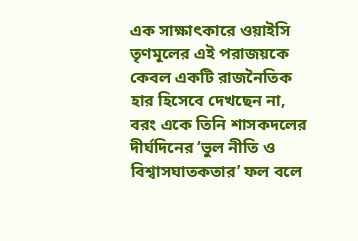এক সাক্ষাৎকারে ওয়াইসি তৃণমূলের এই পরাজয়কে কেবল একটি রাজনৈতিক হার হিসেবে দেখছেন না, বরং একে তিনি শাসকদলের দীর্ঘদিনের ‘ভুল নীতি ও বিশ্বাসঘাতকতার’ ফল বলে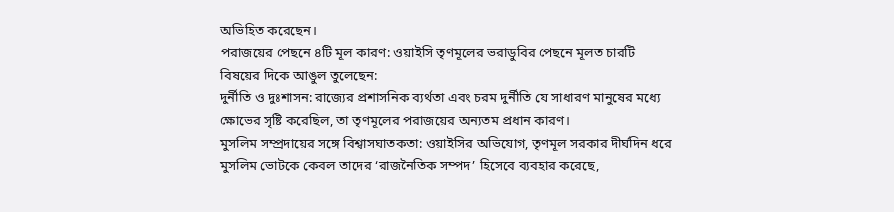অভিহিত করেছেন।
পরাজয়ের পেছনে ৪টি মূল কারণ: ওয়াইসি তৃণমূলের ভরাডুবির পেছনে মূলত চারটি বিষয়ের দিকে আঙুল তুলেছেন:
দুর্নীতি ও দুঃশাসন: রাজ্যের প্রশাসনিক ব্যর্থতা এবং চরম দুর্নীতি যে সাধারণ মানুষের মধ্যে ক্ষোভের সৃষ্টি করেছিল, তা তৃণমূলের পরাজয়ের অন্যতম প্রধান কারণ।
মুসলিম সম্প্রদায়ের সঙ্গে বিশ্বাসঘাতকতা: ওয়াইসির অভিযোগ, তৃণমূল সরকার দীর্ঘদিন ধরে মুসলিম ভোটকে কেবল তাদের ‘রাজনৈতিক সম্পদ’ হিসেবে ব্যবহার করেছে,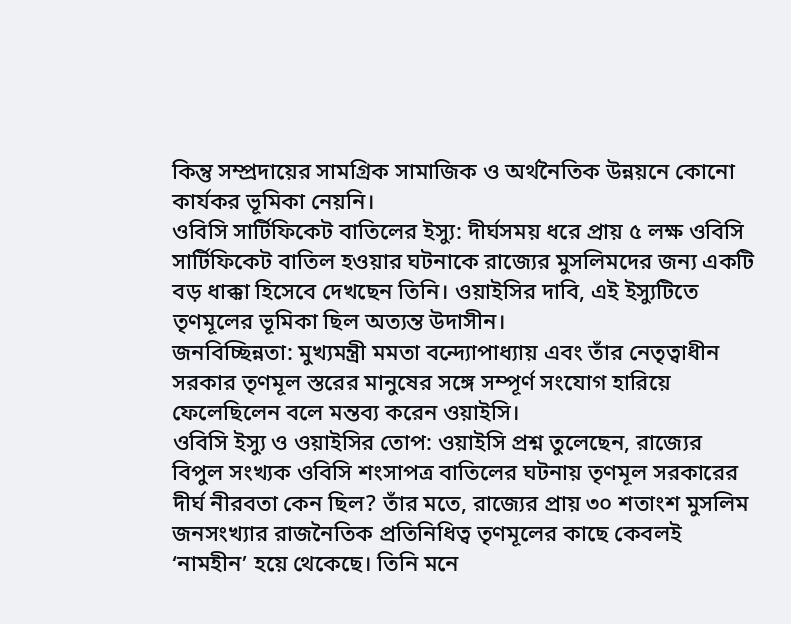কিন্তু সম্প্রদায়ের সামগ্রিক সামাজিক ও অর্থনৈতিক উন্নয়নে কোনো কার্যকর ভূমিকা নেয়নি।
ওবিসি সার্টিফিকেট বাতিলের ইস্যু: দীর্ঘসময় ধরে প্রায় ৫ লক্ষ ওবিসি সার্টিফিকেট বাতিল হওয়ার ঘটনাকে রাজ্যের মুসলিমদের জন্য একটি বড় ধাক্কা হিসেবে দেখছেন তিনি। ওয়াইসির দাবি, এই ইস্যুটিতে তৃণমূলের ভূমিকা ছিল অত্যন্ত উদাসীন।
জনবিচ্ছিন্নতা: মুখ্যমন্ত্রী মমতা বন্দ্যোপাধ্যায় এবং তাঁর নেতৃত্বাধীন সরকার তৃণমূল স্তরের মানুষের সঙ্গে সম্পূর্ণ সংযোগ হারিয়ে ফেলেছিলেন বলে মন্তব্য করেন ওয়াইসি।
ওবিসি ইস্যু ও ওয়াইসির তোপ: ওয়াইসি প্রশ্ন তুলেছেন, রাজ্যের বিপুল সংখ্যক ওবিসি শংসাপত্র বাতিলের ঘটনায় তৃণমূল সরকারের দীর্ঘ নীরবতা কেন ছিল? তাঁর মতে, রাজ্যের প্রায় ৩০ শতাংশ মুসলিম জনসংখ্যার রাজনৈতিক প্রতিনিধিত্ব তৃণমূলের কাছে কেবলই ‘নামহীন’ হয়ে থেকেছে। তিনি মনে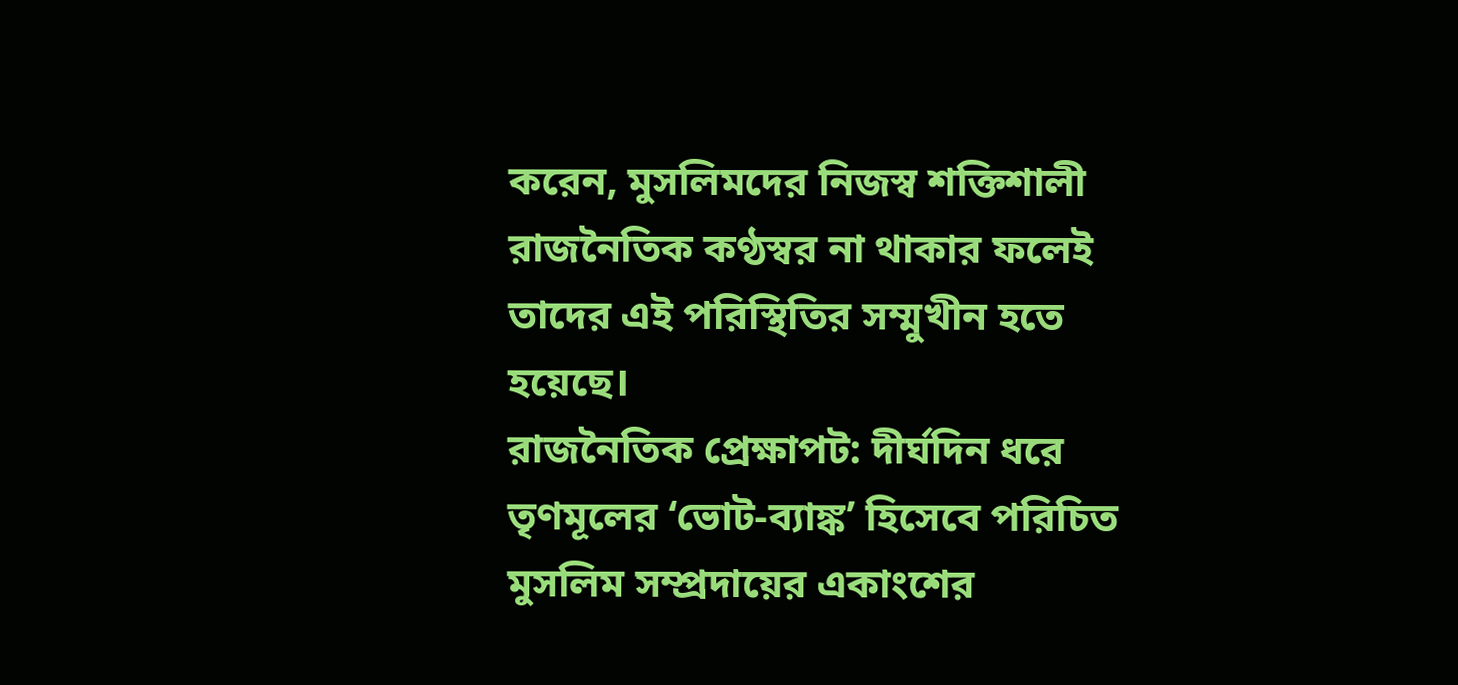করেন, মুসলিমদের নিজস্ব শক্তিশালী রাজনৈতিক কণ্ঠস্বর না থাকার ফলেই তাদের এই পরিস্থিতির সম্মুখীন হতে হয়েছে।
রাজনৈতিক প্রেক্ষাপট: দীর্ঘদিন ধরে তৃণমূলের ‘ভোট-ব্যাঙ্ক’ হিসেবে পরিচিত মুসলিম সম্প্রদায়ের একাংশের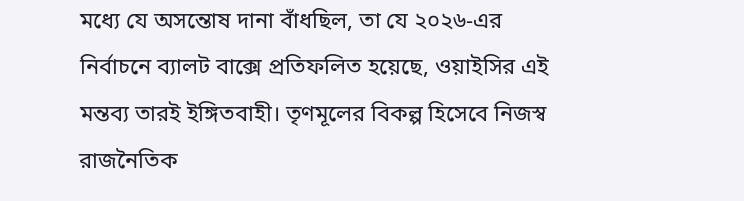মধ্যে যে অসন্তোষ দানা বাঁধছিল, তা যে ২০২৬-এর নির্বাচনে ব্যালট বাক্সে প্রতিফলিত হয়েছে, ওয়াইসির এই মন্তব্য তারই ইঙ্গিতবাহী। তৃণমূলের বিকল্প হিসেবে নিজস্ব রাজনৈতিক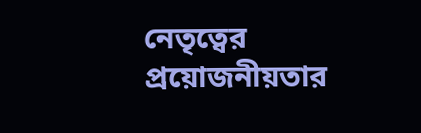নেতৃত্বের প্রয়োজনীয়তার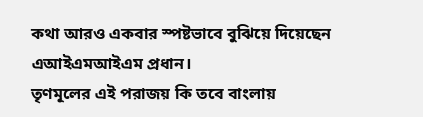কথা আরও একবার স্পষ্টভাবে বুঝিয়ে দিয়েছেন এআইএমআইএম প্রধান।
তৃণমূলের এই পরাজয় কি তবে বাংলায়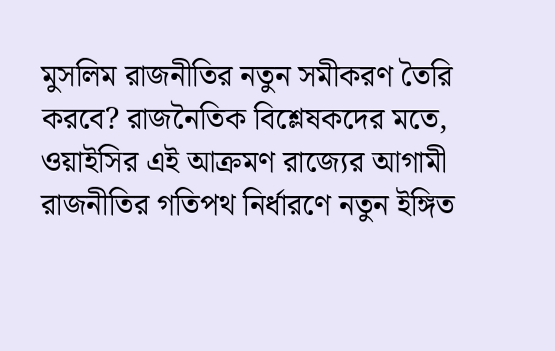মুসলিম রাজনীতির নতুন সমীকরণ তৈরি করবে? রাজনৈতিক বিশ্লেষকদের মতে, ওয়াইসির এই আক্রমণ রাজ্যের আগামী রাজনীতির গতিপথ নির্ধারণে নতুন ইঙ্গিত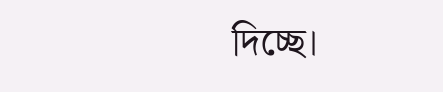দিচ্ছে।